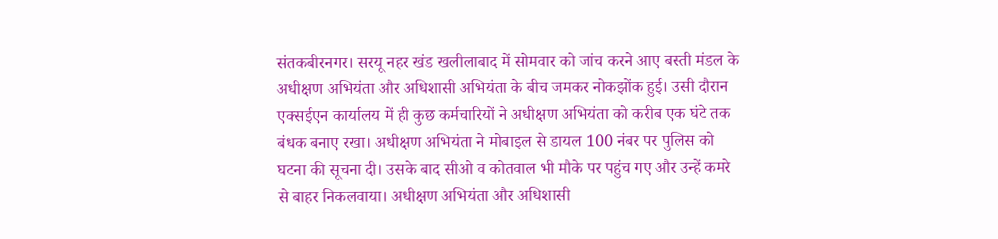संतकबीरनगर। सरयू नहर खंड खलीलाबाद में सोमवार को जांच करने आए बस्ती मंडल के अधीक्षण अभियंता और अधिशासी अभियंता के बीच जमकर नोकझोंक हुई। उसी दौरान एक्सईएन कार्यालय में ही कुछ कर्मचारियों ने अधीक्षण अभियंता को करीब एक घंटे तक बंधक बनाए रखा। अधीक्षण अभियंता ने मोबाइल से डायल 100 नंबर पर पुलिस को घटना की सूचना दी। उसके बाद सीओ व कोतवाल भी मौके पर पहुंच गए और उन्हें कमरे से बाहर निकलवाया। अधीक्षण अभियंता और अधिशासी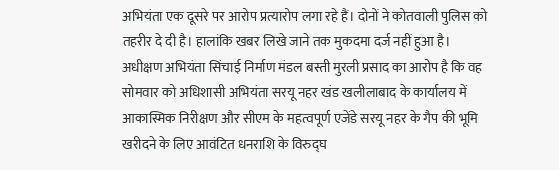अभियंता एक दूसरे पर आरोप प्रत्यारोप लगा रहे हैं। दोनों ने कोतवाली पुलिस को तहरीर दे दी है। हालांकि खबर लिखे जाने तक मुकदमा दर्ज नहीं हुआ है।
अधीक्षण अभियंता सिंचाई निर्माण मंडल बस्ती मुरली प्रसाद का आरोप है कि वह सोमवार को अधिशासी अभियंता सरयू नहर खंड खलीलाबाद के कार्यालय में आकास्मिक निरीक्षण और सीएम के महत्वपूर्ण एजेंडे सरयू नहर के गैप की भूमि खरीदने के लिए आवंटित धनराशि के विरुद्घ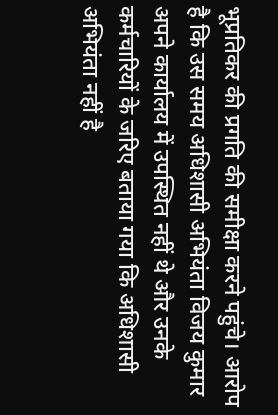भूप्रतिकर की प्रगति की समीक्षा करने पहुंचे। आरोप है कि उस समय अधिशासी अभियंता विजय कुमार अपने कार्यालय में उपस्थित नहीं थे और उनके कर्मचारियों के जरिए बताया गया कि अधिशासी अभियंता नहीं है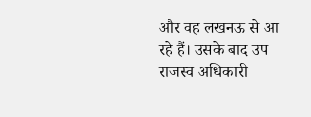और वह लखनऊ से आ रहे हैं। उसके बाद उप राजस्व अधिकारी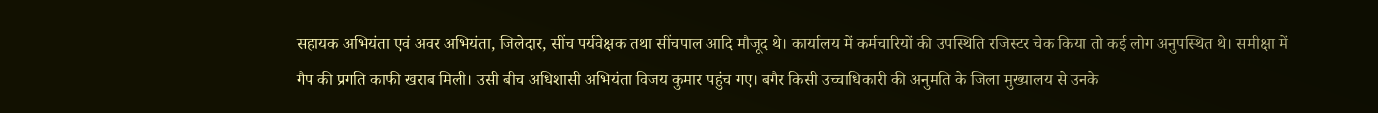सहायक अभियंता एवं अवर अभियंता, जिलेदार, सींच पर्यवेक्षक तथा सींचपाल आदि मौजूद थे। कार्यालय में कर्मचारियों की उपस्थिति रजिस्टर चेक किया तो कई लोग अनुपस्थित थे। समीक्षा में गैप की प्रगति काफी खराब मिली। उसी बीच अधिशासी अभियंता विजय कुमार पहुंच गए। बगैर किसी उच्चाधिकारी की अनुमति के जिला मुख्यालय से उनके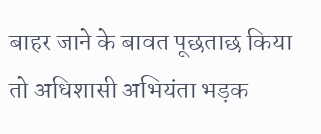बाहर जाने के बावत पूछताछ किया तो अधिशासी अभियंता भड़क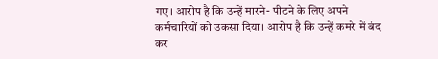गए। आरोप है कि उन्हें मारने- पीटने के लिए अपने कर्मचारियों को उकसा दिया। आरोप है कि उन्हें कमरे में बंद कर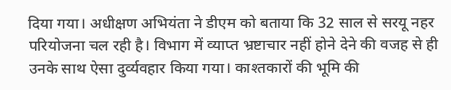दिया गया। अधीक्षण अभियंता ने डीएम को बताया कि 32 साल से सरयू नहर परियोजना चल रही है। विभाग में व्याप्त भ्रष्टाचार नहीं होने देने की वजह से ही उनके साथ ऐसा दुर्व्यवहार किया गया। काश्तकारों की भूमि की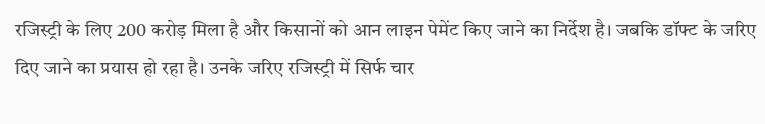रजिस्ट्री के लिए 200 करोड़ मिला है और किसानों को आन लाइन पेमेंट किए जाने का निर्देश है। जबकि डॉफ्ट के जरिए दिए जाने का प्रयास हो रहा है। उनके जरिए रजिस्ट्री में सिर्फ चार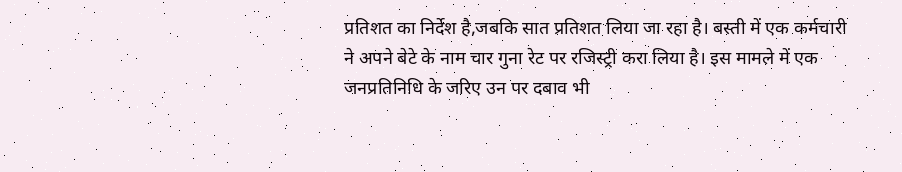प्रतिशत का निर्देश है,जबकि सात प्रतिशत लिया जा रहा है। बस्ती में एक कर्मचारी ने अपने बेटे के नाम चार गुना रेट पर रजिस्ट्री करा लिया है। इस मामले में एक जनप्रतिनिधि के जरिए उन पर दबाव भी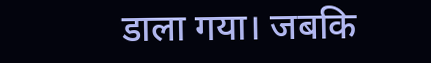डाला गया। जबकि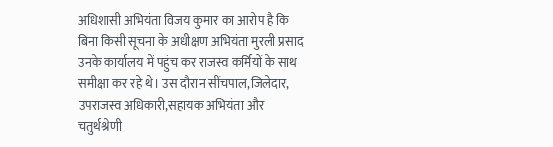अधिशासी अभियंता विजय कुमार का आरोप है कि बिना किसी सूचना के अधीक्षण अभियंता मुरली प्रसाद उनके कार्यालय में पहुंच कर राजस्व कर्मियों के साथ समीक्षा कर रहे थे। उस दौरान सींचपाल,जिलेदार, उपराजस्व अधिकारी,सहायक अभियंता और चतुर्थश्रेणी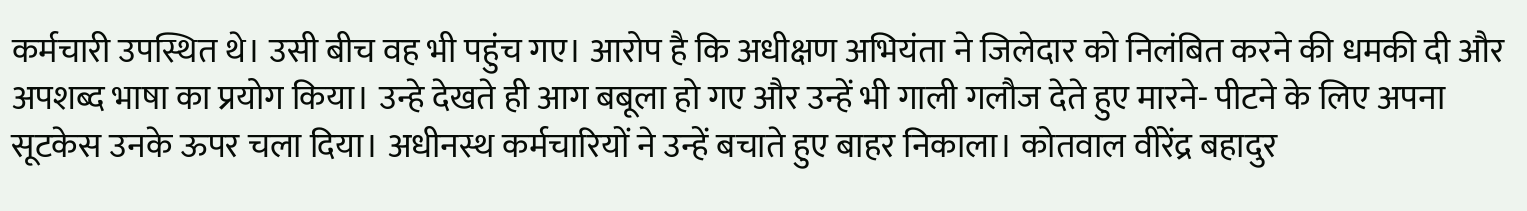कर्मचारी उपस्थित थे। उसी बीच वह भी पहुंच गए। आरोप है कि अधीक्षण अभियंता ने जिलेदार को निलंबित करने की धमकी दी और अपशब्द भाषा का प्रयोग किया। उन्हे देखते ही आग बबूला हो गए और उन्हें भी गाली गलौज देते हुए मारने- पीटने के लिए अपना सूटकेस उनके ऊपर चला दिया। अधीनस्थ कर्मचारियों ने उन्हें बचाते हुए बाहर निकाला। कोतवाल वीरेंद्र बहादुर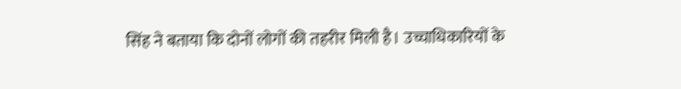सिंह ने बताया कि दोनों लोगों की तहरीर मिली है। उच्चाधिकारियों के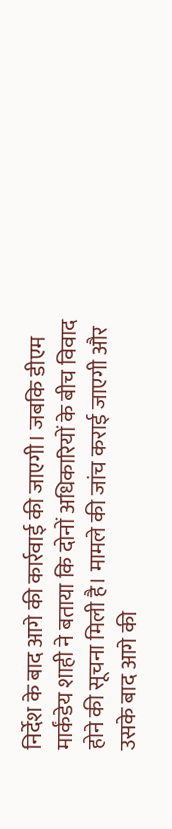निर्देश के बाद आगे की कार्रवाई की जाएगी। जबकि डीएम मार्कंडेय शाही ने बताया कि दोनों अधिकारियों के बीच विवाद होने की सूचना मिली है। मामले की जांच कराई जाएगी और उसके बाद आगे की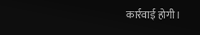कार्रवाई होगी।